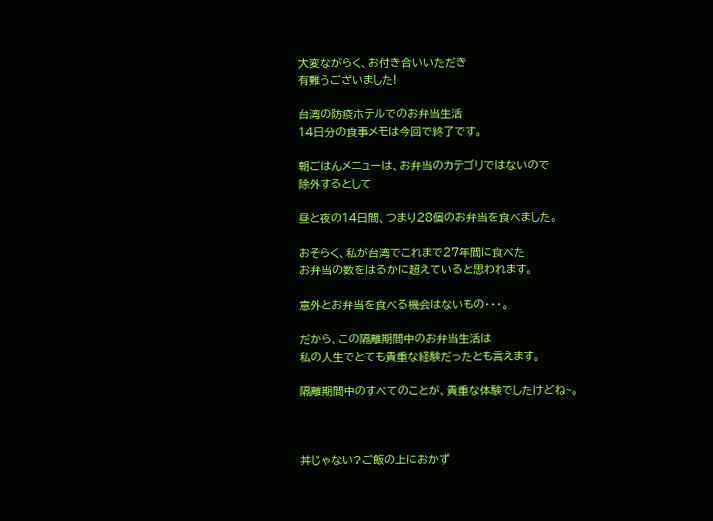大変ながらく、お付き合いいただき
有難うございました!

台湾の防疫ホテルでのお弁当生活
14日分の食事メモは今回で終了です。

朝ごはんメニューは、お弁当のカテゴリではないので
除外するとして

昼と夜の14日間、つまり28個のお弁当を食べました。

おそらく、私が台湾でこれまで27年間に食べた
お弁当の数をはるかに超えていると思われます。

意外とお弁当を食べる機会はないもの・・・。

だから、この隔離期間中のお弁当生活は
私の人生でとても貴重な経験だったとも言えます。

隔離期間中のすべてのことが、貴重な体験でしたけどね~。



丼じゃない?ご飯の上におかず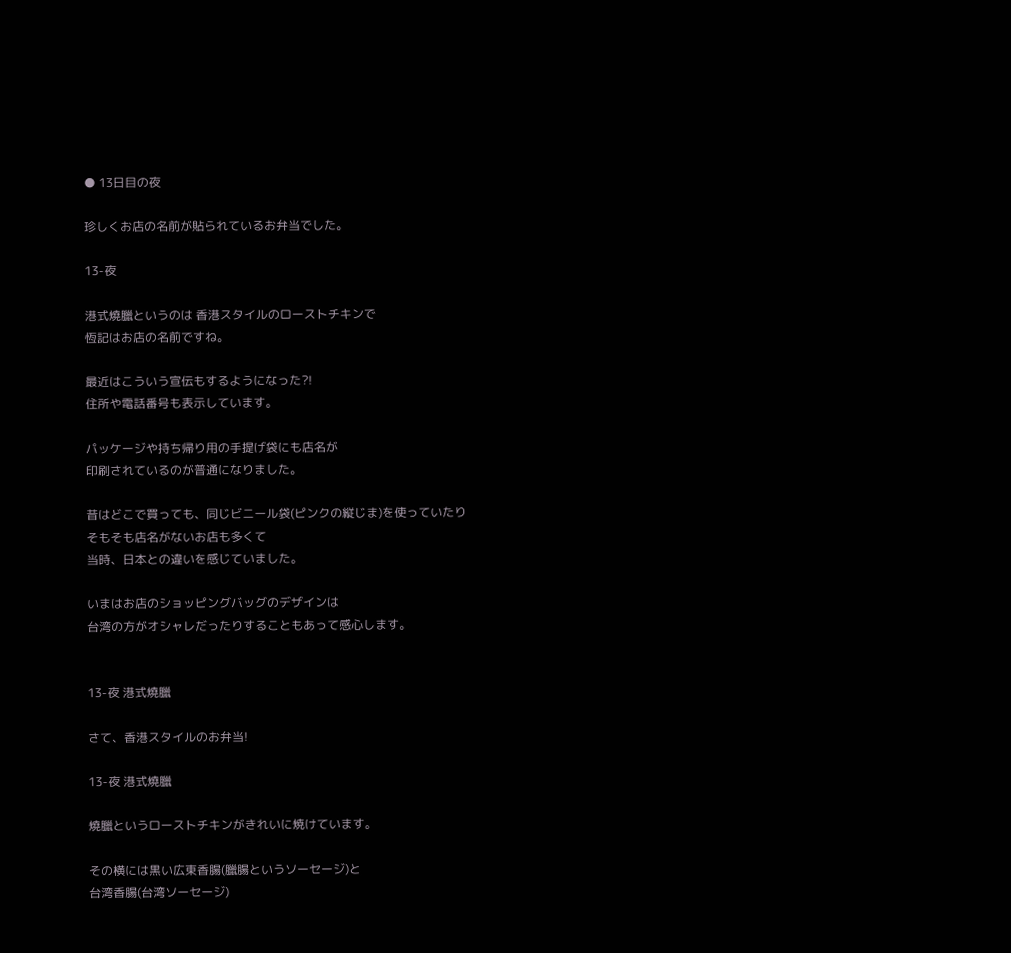● 13日目の夜

珍しくお店の名前が貼られているお弁当でした。

13-夜

港式燒臘というのは 香港スタイルのローストチキンで
恆記はお店の名前ですね。

最近はこういう宣伝もするようになった?!
住所や電話番号も表示しています。

パッケージや持ち帰り用の手提げ袋にも店名が
印刷されているのが普通になりました。

昔はどこで買っても、同じビニール袋(ピンクの縦じま)を使っていたり
そもそも店名がないお店も多くて
当時、日本との違いを感じていました。

いまはお店のショッピングバッグのデザインは
台湾の方がオシャレだったりすることもあって感心します。


13-夜 港式燒臘

さて、香港スタイルのお弁当!

13-夜 港式燒臘

燒臘というローストチキンがきれいに焼けています。

その横には黒い広東香腸(臘腸というソーセージ)と
台湾香腸(台湾ソーセージ)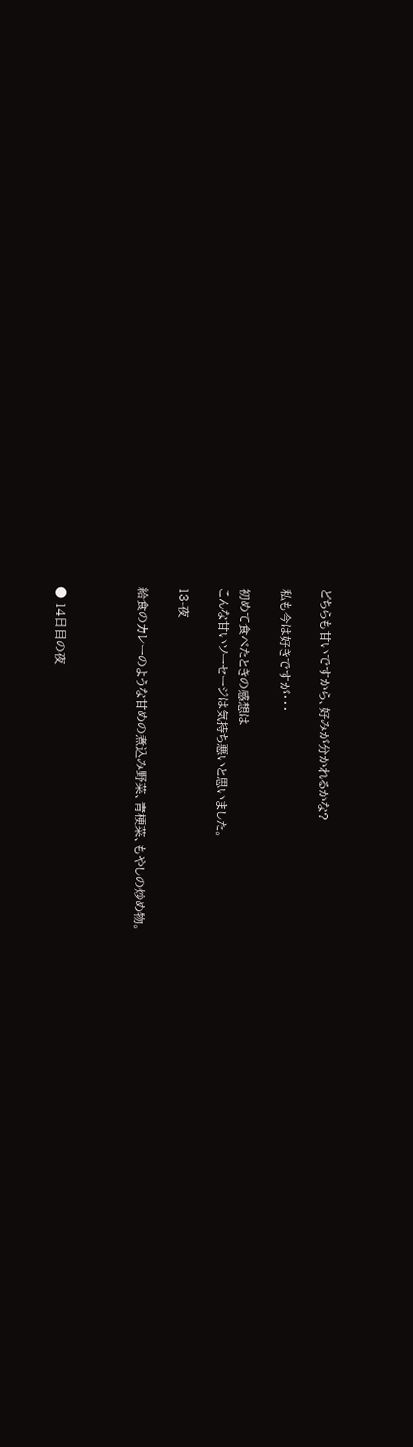どちらも甘いですから、好みが分かれるかな?

私も今は好きですが・・・

初めて食べたときの感想は
こんな甘いソーセージは気持ち悪いと思いました。

13-夜

給食のカレーのような甘めの煮込み野菜、青梗菜、もやしの炒め物。



● 14日目の夜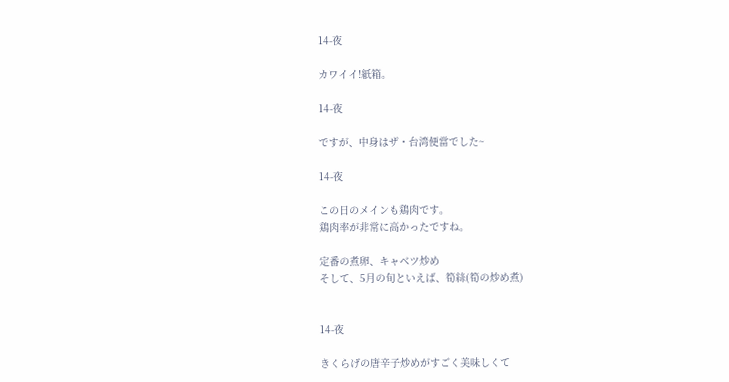14-夜

カワイイ!紙箱。

14-夜

ですが、中身はザ・台湾便當でした~

14-夜

この日のメインも鶏肉です。
鶏肉率が非常に高かったですね。

定番の煮卵、キャベツ炒め
そして、5月の旬といえば、筍絲(筍の炒め煮)


14-夜

きくらげの唐辛子炒めがすごく美味しくて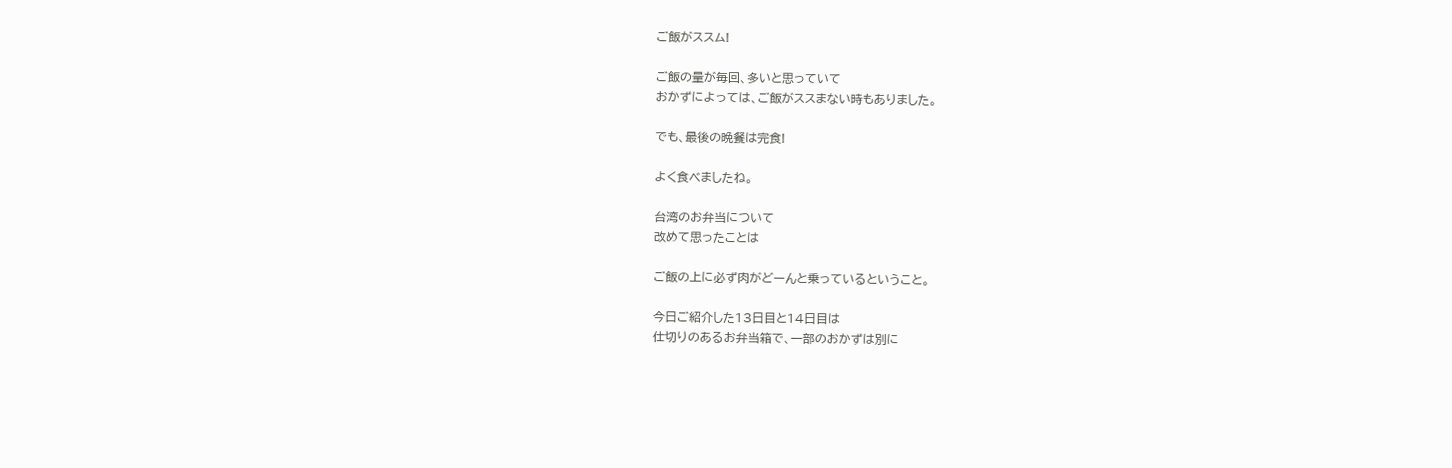ご飯がススム!

ご飯の量が毎回、多いと思っていて
おかずによっては、ご飯がススまない時もありました。

でも、最後の晩餐は完食!

よく食べましたね。

台湾のお弁当について
改めて思ったことは

ご飯の上に必ず肉がどーんと乗っているということ。

今日ご紹介した13日目と14日目は
仕切りのあるお弁当箱で、一部のおかずは別に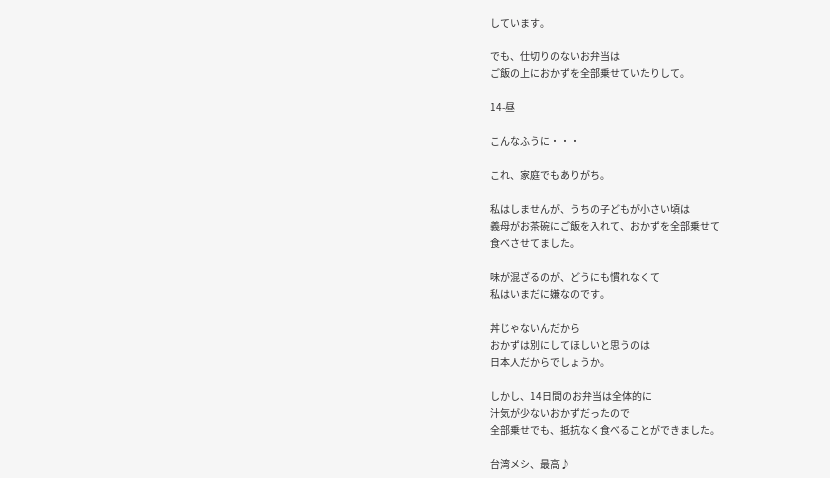しています。

でも、仕切りのないお弁当は
ご飯の上におかずを全部乗せていたりして。

14-昼

こんなふうに・・・

これ、家庭でもありがち。

私はしませんが、うちの子どもが小さい頃は
義母がお茶碗にご飯を入れて、おかずを全部乗せて
食べさせてました。

味が混ざるのが、どうにも慣れなくて
私はいまだに嫌なのです。

丼じゃないんだから
おかずは別にしてほしいと思うのは
日本人だからでしょうか。

しかし、14日間のお弁当は全体的に
汁気が少ないおかずだったので
全部乗せでも、抵抗なく食べることができました。

台湾メシ、最高♪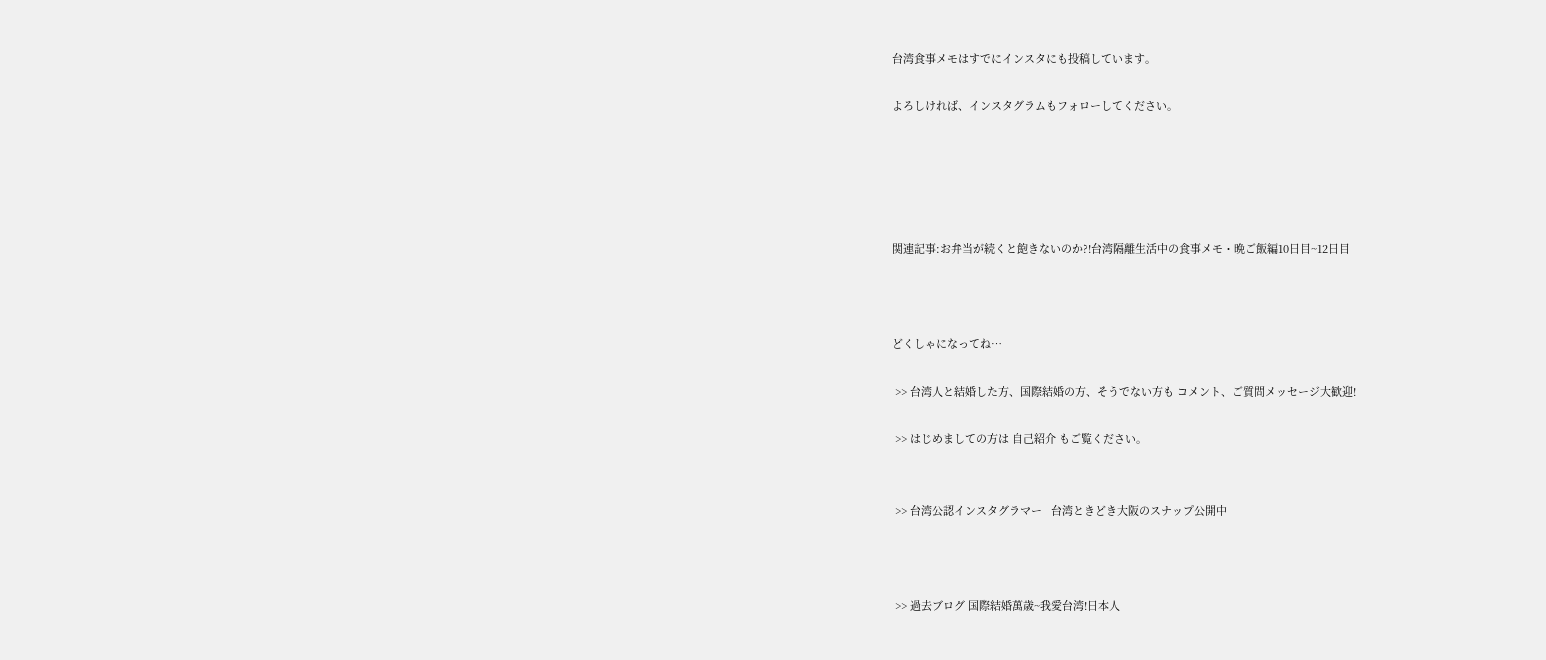台湾食事メモはすでにインスタにも投稿しています。

よろしければ、インスタグラムもフォローしてください。





関連記事:お弁当が続くと飽きないのか?!台湾隔離生活中の食事メモ・晩ご飯編10日目~12日目



どくしゃになってね…

 >> 台湾人と結婚した方、国際結婚の方、そうでない方も コメント、ご質問メッセージ大歓迎!

 >> はじめましての方は 自己紹介 もご覧ください。


 >> 台湾公認インスタグラマー   台湾ときどき大阪のスナップ公開中



 >> 過去ブログ 国際結婚萬歳~我愛台湾!日本人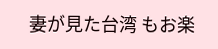妻が見た台湾 もお楽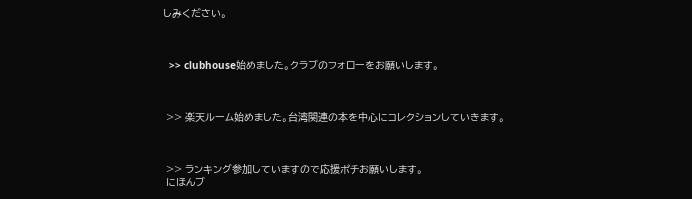しみください。



  >> clubhouse始めました。クラブのフォローをお願いします。



 >> 楽天ルーム始めました。台湾関連の本を中心にコレクションしていきます。



 >> ランキング参加していますので応援ポチお願いします。
 にほんブ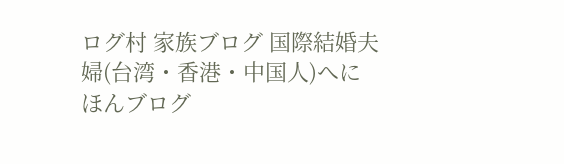ログ村 家族ブログ 国際結婚夫婦(台湾・香港・中国人)へにほんブログ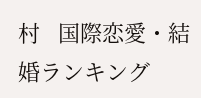村   国際恋愛・結婚ランキング